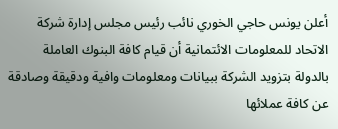أعلن يونس حاجي الخوري نائب رئيس مجلس إدارة شركة الاتحاد للمعلومات الائتمانية أن قيام كافة البنوك العاملة بالدولة بتزويد الشركة ببيانات ومعلومات وافية ودقيقة وصادقة عن كافة عملائها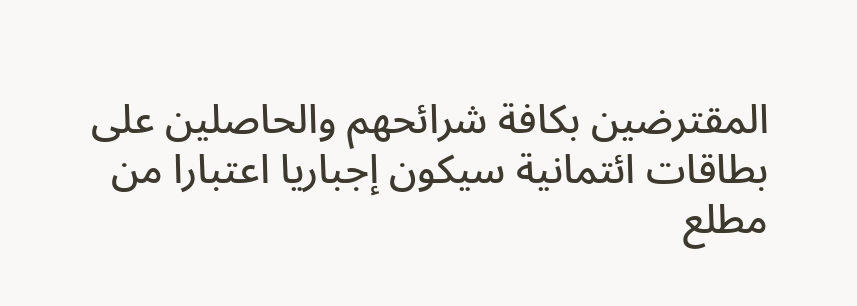المقترضين بكافة شرائحهم والحاصلين على بطاقات ائتمانية سيكون إجباريا اعتبارا من مطلع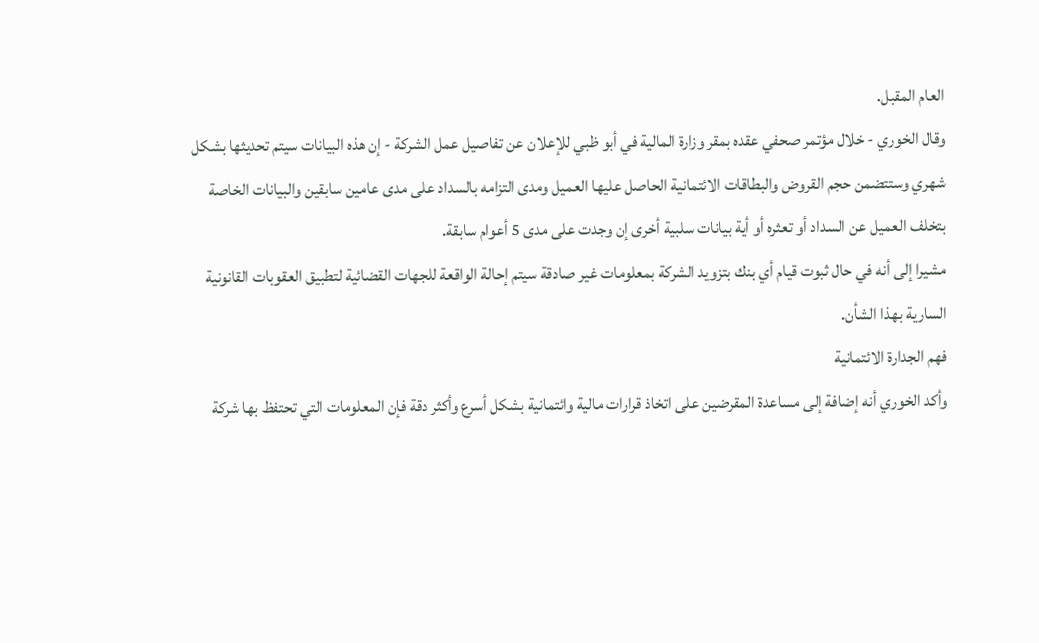العام المقبل.
وقال الخوري - خلال مؤتمر صحفي عقده بمقر وزارة المالية في أبو ظبي للإعلان عن تفاصيل عمل الشركة - إن هذه البيانات سيتم تحديثها بشكل شهري وستتضمن حجم القروض والبطاقات الائتمانية الحاصل عليها العميل ومدى التزامه بالسداد على مدى عامين سابقين والبيانات الخاصة بتخلف العميل عن السداد أو تعثره أو أية بيانات سلبية أخرى إن وجدت على مدى 5 أعوام سابقة.
مشيرا إلى أنه في حال ثبوت قيام أي بنك بتزويد الشركة بمعلومات غير صادقة سيتم إحالة الواقعة للجهات القضائية لتطبيق العقوبات القانونية السارية بهذا الشأن.
فهم الجدارة الائتمانية
وأكد الخوري أنه إضافة إلى مساعدة المقرضين على اتخاذ قرارات مالية وائتمانية بشكل أسرع وأكثر دقة فإن المعلومات التي تحتفظ بها شركة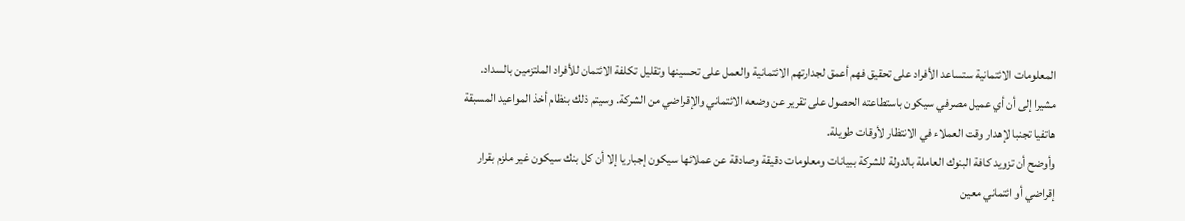المعلومات الائتمانية ستساعد الأفراد على تحقيق فهم أعمق لجدارتهم الائتمانية والعمل على تحسينها وتقليل تكلفة الائتمان للأفراد الملتزمين بالسداد.
مشيرا إلى أن أي عميل مصرفي سيكون باستطاعته الحصول على تقرير عن وضعه الائتماني والإقراضي من الشركة. وسيتم ذلك بنظام أخذ المواعيد المسبقة هاتفيا تجنبا لإهدار وقت العملاء في الانتظار لأوقات طويلة.
وأوضح أن تزويد كافة البنوك العاملة بالدولة للشركة ببيانات ومعلومات دقيقة وصادقة عن عملائها سيكون إجباريا إلا أن كل بنك سيكون غير ملزم بقرار إقراضي أو ائتماني معين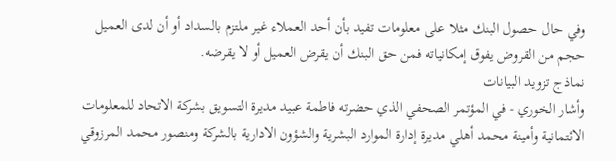وفي حال حصول البنك مثلا على معلومات تفيد بأن أحد العملاء غير ملتزم بالسداد أو أن لدى العميل حجم من القروض يفوق إمكانياته فمن حق البنك أن يقرض العميل أو لا يقرضه.
نماذج تزويد البيانات
وأشار الخوري - في المؤتمر الصحفي الذي حضرته فاطمة عبيد مديرة التسويق بشركة الاتحاد للمعلومات الائتمانية وأمينة محمد أهلي مديرة إدارة الموارد البشرية والشؤون الادارية بالشركة ومنصور محمد المرزوقي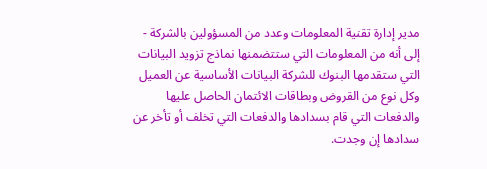مدير إدارة تقنية المعلومات وعدد من المسؤولين بالشركة - إلى أنه من المعلومات التي ستتضمنها نماذج تزويد البيانات التي ستقدمها البنوك للشركة البيانات الأساسية عن العميل وكل نوع من القروض وبطاقات الائتمان الحاصل عليها والدفعات التي قام بسدادها والدفعات التي تخلف أو تأخر عن سدادها إن وجدت.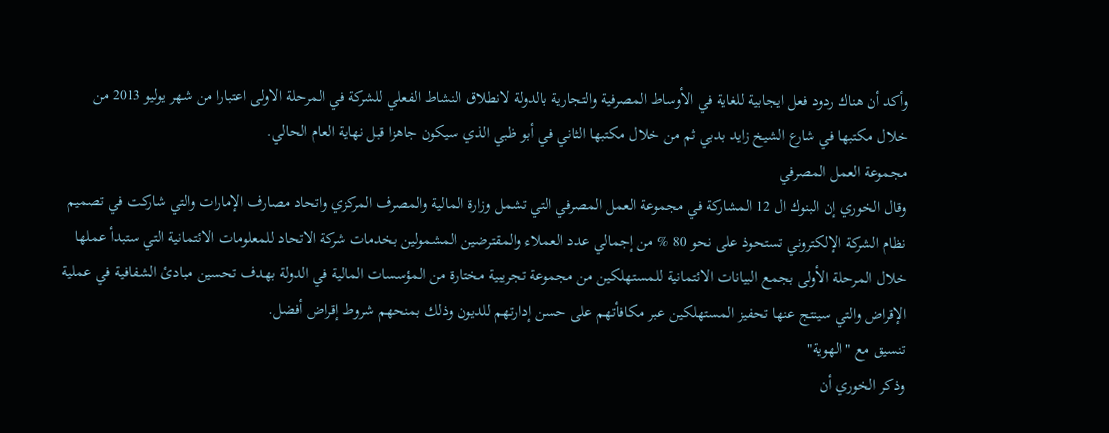وأكد أن هناك ردود فعل ايجابية للغاية في الأوساط المصرفية والتجارية بالدولة لانطلاق النشاط الفعلي للشركة في المرحلة الاولى اعتبارا من شهر يوليو 2013 من خلال مكتبها في شارع الشيخ زايد بدبي ثم من خلال مكتبها الثاني في أبو ظبي الذي سيكون جاهزا قبل نهاية العام الحالي.
مجموعة العمل المصرفي
وقال الخوري إن البنوك ال 12 المشاركة في مجموعة العمل المصرفي التي تشمل وزارة المالية والمصرف المركزي واتحاد مصارف الإمارات والتي شاركت في تصميم نظام الشركة الإلكتروني تستحوذ على نحو 80 % من إجمالي عدد العملاء والمقترضين المشمولين بخدمات شركة الاتحاد للمعلومات الائتمانية التي ستبدأ عملها خلال المرحلة الأولى بجمع البيانات الائتمانية للمستهلكين من مجموعة تجريبية مختارة من المؤسسات المالية في الدولة بهدف تحسين مبادئ الشفافية في عملية الإقراض والتي سينتج عنها تحفيز المستهلكين عبر مكافأتهم على حسن إدارتهم للديون وذلك بمنحهم شروط إقراض أفضل.
تنسيق مع "الهوية"
وذكر الخوري أن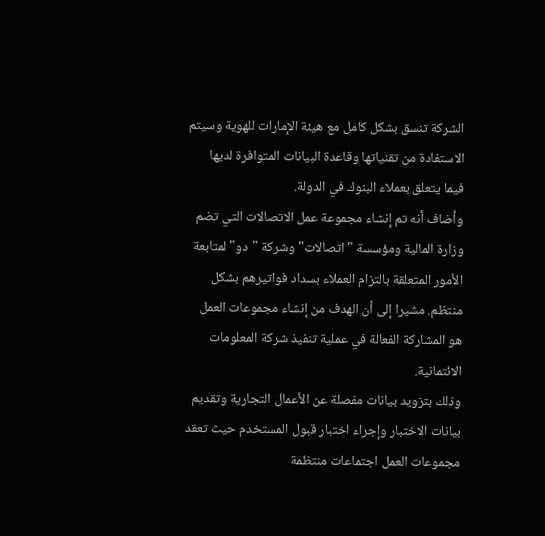الشركة تنسق بشكل كامل مع هيئة الإمارات للهوية وسيتم الاستفادة من تقنياتها وقاعدة البيانات المتوافرة لديها فيما يتعلق بعملاء البنوك في الدولة.
وأضاف أنه تم إنشاء مجموعة عمل الاتصالات التي تضم وزارة المالية ومؤسسة "اتصالات" وشركة "دو" لمتابعة الأمور المتعلقة بالتزام العملاء بسداد فواتيرهم بشكل منتظم. مشيرا إلى أن الهدف من إنشاء مجموعات العمل هو المشاركة الفعالة في عملية تنفيذ شركة المعلومات الائتمانية.
وذلك بتزويد بيانات مفصلة عن الأعمال التجارية وتقديم بيانات الاختبار وإجراء اختبار قبول المستخدم حيث تعقد مجموعات العمل اجتماعات منتظمة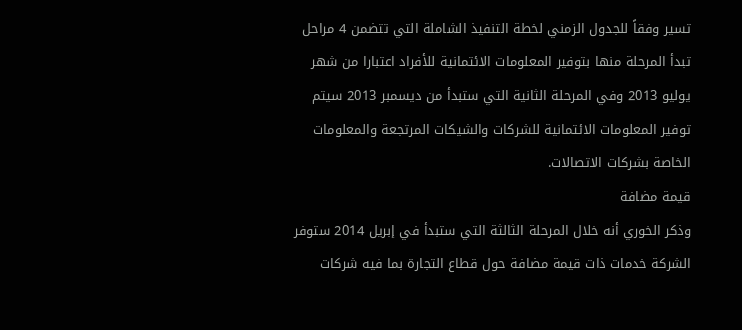تسير وفقاً للجدول الزمني لخطة التنفيذ الشاملة التي تتضمن 4 مراحل تبدأ المرحلة منها بتوفير المعلومات الائتمانية للأفراد اعتبارا من شهر يوليو 2013 وفي المرحلة الثانية التي ستبدأ من ديسمبر 2013 سيتم توفير المعلومات الائتمانية للشركات والشيكات المرتجعة والمعلومات الخاصة بشركات الاتصالات.
قيمة مضافة
وذكر الخوري أنه خلال المرحلة الثالثة التي ستبدأ في إبريل 2014 ستوفر الشركة خدمات ذات قيمة مضافة حول قطاع التجارة بما فيه شركات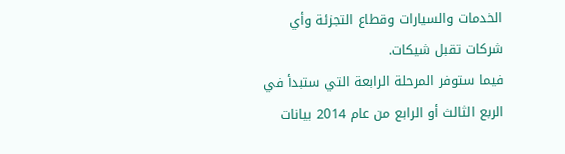الخدمات والسيارات وقطاع التجزئة وأي شركات تقبل شيكات.
فيما ستوفر المرحلة الرابعة التي ستبدأ في الربع الثالث أو الرابع من عام 2014 بيانات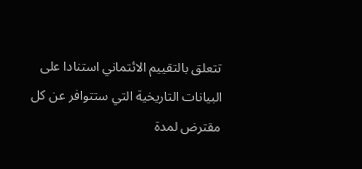تتعلق بالتقييم الائتماني استنادا على البيانات التاريخية التي ستتوافر عن كل مقترض لمدة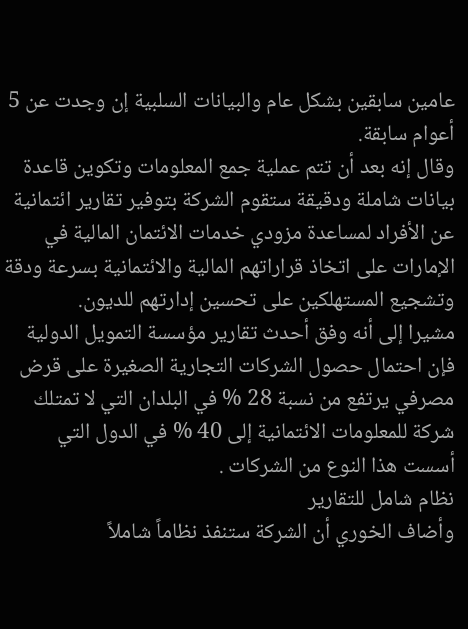عامين سابقين بشكل عام والبيانات السلبية إن وجدت عن 5 أعوام سابقة.
وقال إنه بعد أن تتم عملية جمع المعلومات وتكوين قاعدة بيانات شاملة ودقيقة ستقوم الشركة بتوفير تقارير ائتمانية عن الأفراد لمساعدة مزودي خدمات الائتمان المالية في الإمارات على اتخاذ قراراتهم المالية والائتمانية بسرعة ودقة وتشجيع المستهلكين على تحسين إدارتهم للديون.
مشيرا إلى أنه وفق أحدث تقارير مؤسسة التمويل الدولية فإن احتمال حصول الشركات التجارية الصغيرة على قرض مصرفي يرتفع من نسبة 28 % في البلدان التي لا تمتلك شركة للمعلومات الائتمانية إلى 40 % في الدول التي أسست هذا النوع من الشركات .
نظام شامل للتقارير
وأضاف الخوري أن الشركة ستنفذ نظاماً شاملاً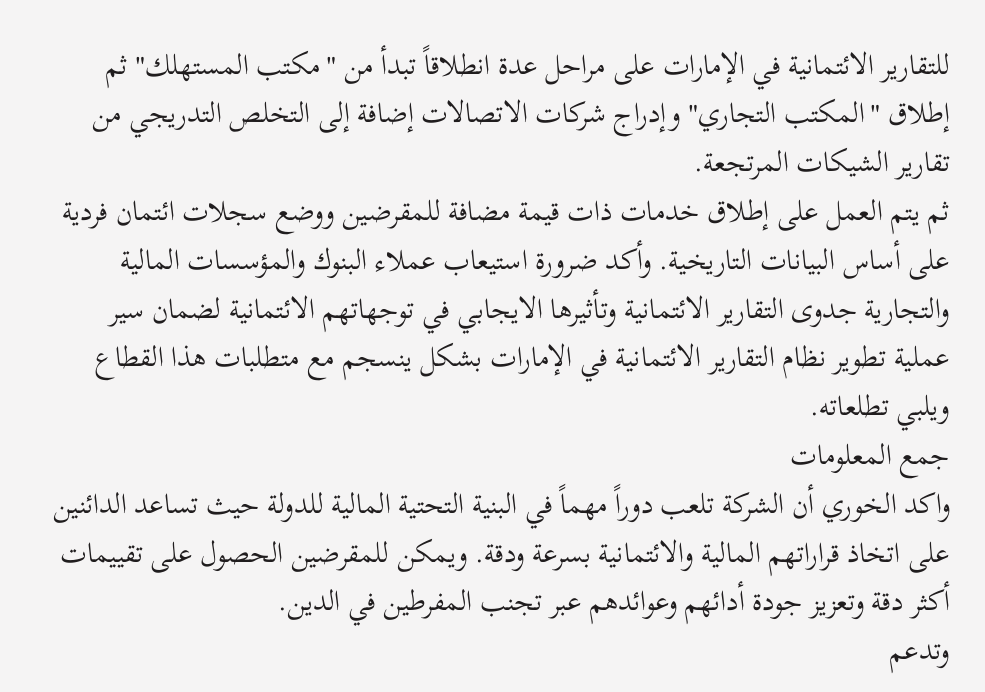للتقارير الائتمانية في الإمارات على مراحل عدة انطلاقاً تبدأ من "مكتب المستهلك" ثم إطلاق "المكتب التجاري" وإدراج شركات الاتصالات إضافة إلى التخلص التدريجي من تقارير الشيكات المرتجعة.
ثم يتم العمل على إطلاق خدمات ذات قيمة مضافة للمقرضين ووضع سجلات ائتمان فردية على أساس البيانات التاريخية. وأكد ضرورة استيعاب عملاء البنوك والمؤسسات المالية والتجارية جدوى التقارير الائتمانية وتأثيرها الايجابي في توجهاتهم الائتمانية لضمان سير عملية تطوير نظام التقارير الائتمانية في الإمارات بشكل ينسجم مع متطلبات هذا القطاع ويلبي تطلعاته.
جمع المعلومات
واكد الخوري أن الشركة تلعب دوراً مهماً في البنية التحتية المالية للدولة حيث تساعد الدائنين على اتخاذ قراراتهم المالية والائتمانية بسرعة ودقة. ويمكن للمقرضين الحصول على تقييمات أكثر دقة وتعزيز جودة أدائهم وعوائدهم عبر تجنب المفرطين في الدين.
وتدعم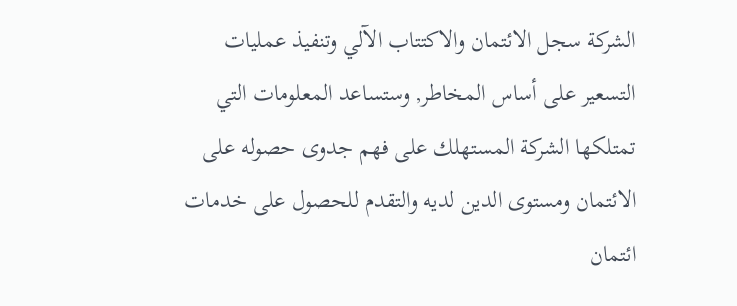الشركة سجل الائتمان والاكتتاب الآلي وتنفيذ عمليات التسعير على أساس المخاطر, وستساعد المعلومات التي تمتلكها الشركة المستهلك على فهم جدوى حصوله على الائتمان ومستوى الدين لديه والتقدم للحصول على خدمات ائتمان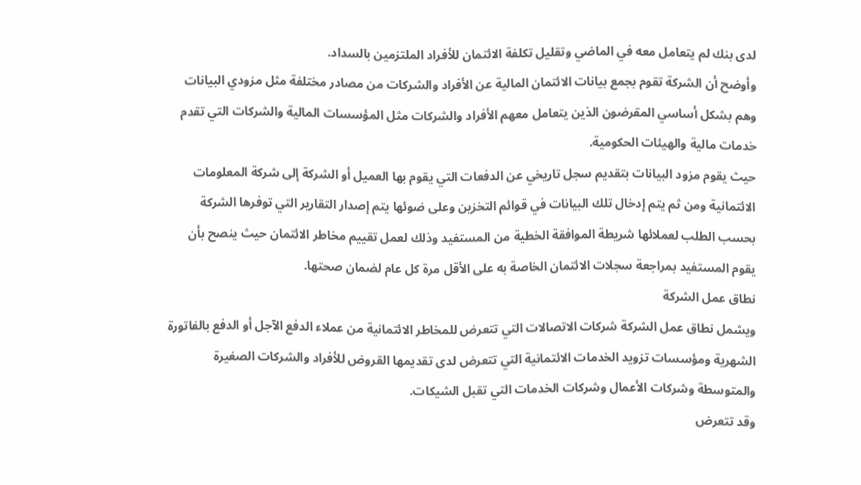لدى بنك لم يتعامل معه في الماضي وتقليل تكلفة الائتمان للأفراد الملتزمين بالسداد.
وأوضح أن الشركة تقوم بجمع بيانات الائتمان المالية عن الأفراد والشركات من مصادر مختلفة مثل مزودي البيانات وهم بشكل أساسي المقرضون الذين يتعامل معهم الأفراد والشركات مثل المؤسسات المالية والشركات التي تقدم خدمات مالية والهيئات الحكومية.
حيث يقوم مزود البيانات بتقديم سجل تاريخي عن الدفعات التي يقوم بها العميل أو الشركة إلى شركة المعلومات الائتمانية ومن ثم يتم إدخال تلك البيانات في قوائم التخزين وعلى ضوئها يتم إصدار التقارير التي توفرها الشركة بحسب الطلب لعملائها شريطة الموافقة الخطية من المستفيد وذلك لعمل تقييم مخاطر الائتمان حيث ينصح بأن يقوم المستفيد بمراجعة سجلات الائتمان الخاصة به على الأقل مرة كل عام لضمان صحتها.
نطاق عمل الشركة
ويشمل نطاق عمل الشركة شركات الاتصالات التي تتعرض للمخاطر الائتمانية من عملاء الدفع الآجل أو الدفع بالفاتورة الشهرية ومؤسسات تزويد الخدمات الائتمانية التي تتعرض لدى تقديمها القروض للأفراد والشركات الصغيرة والمتوسطة وشركات الأعمال وشركات الخدمات التي تقبل الشيكات.
وقد تتعرض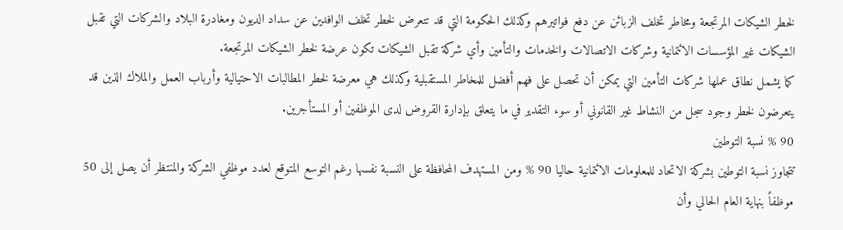لخطر الشيكات المرتجعة ومخاطر تخلف الزبائن عن دفع فواتيرهم وكذلك الحكومة التي قد تتعرض لخطر تخلف الوافدين عن سداد الديون ومغادرة البلاد والشركات التي تقبل الشيكات غير المؤسسات الائتمانية وشركات الاتصالات والخدمات والتأمين وأي شركة تقبل الشيكات تكون عرضة لخطر الشيكات المرتجعة.
كما يشمل نطاق عملها شركات التأمين التي يمكن أن تحصل على فهم أفضل للمخاطر المستقبلية وكذلك هي معرضة لخطر المطالبات الاحتيالية وأرباب العمل والملاك الذين قد يتعرضون لخطر وجود سجل من النشاط غير القانوني أو سوء التقدير في ما يتعلق بإدارة القروض لدى الموظفين أو المستأجرين.
90 % نسبة التوطين
تتجاوز نسبة التوطين بشركة الاتحاد للمعلومات الائتمانية حاليا 90 % ومن المستهدف المحافظة على النسبة نفسها رغم التوسع المتوقع لعدد موظفي الشركة والمنتظر أن يصل إلى 50 موظفاً بنهاية العام الحالي وأن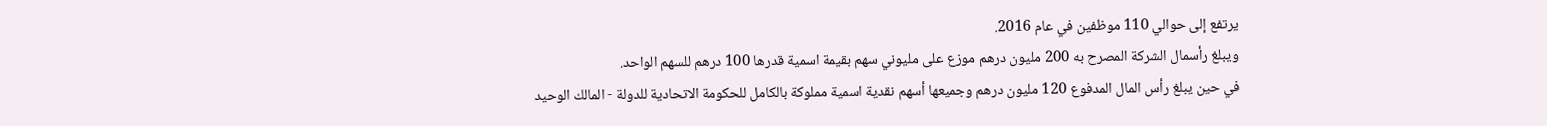يرتفع إلى حوالي 110 موظفين في عام 2016.
ويبلغ رأسمال الشركة المصرح به 200 مليون درهم موزع على مليوني سهم بقيمة اسمية قدرها 100 درهم للسهم الواحد.
في حين يبلغ رأس المال المدفوع 120 مليون درهم وجميعها أسهم نقدية اسمية مملوكة بالكامل للحكومة الاتحادية للدولة - المالك الوحيد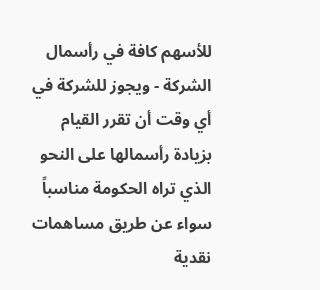للأسهم كافة في رأسمال الشركة - ويجوز للشركة في أي وقت أن تقرر القيام بزيادة رأسمالها على النحو الذي تراه الحكومة مناسباً سواء عن طريق مساهمات نقدية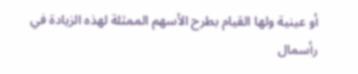أو عينية ولها القيام بطرح الأسهم الممثلة لهذه الزيادة في رأسمال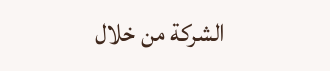الشركة من خلال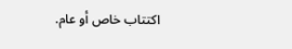اكتتاب خاص أو عام.